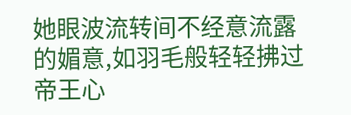她眼波流转间不经意流露的媚意,如羽毛般轻轻拂过帝王心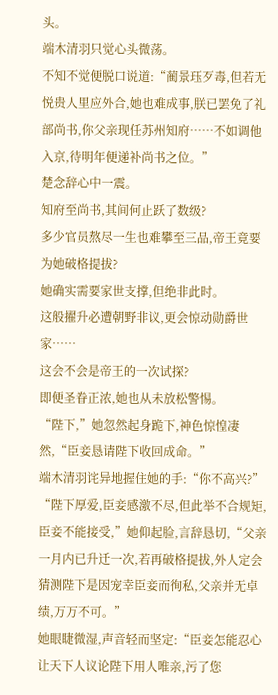头。
端木清羽只觉心头微荡。
不知不觉便脱口说道:“蔺景珏歹毒,但若无悦贵人里应外合,她也难成事,朕已罢免了礼部尚书,你父亲现任苏州知府……不如调他入京,待明年便递补尚书之位。”
楚念辞心中一震。
知府至尚书,其间何止跃了数级?
多少官员熬尽一生也难攀至三品,帝王竟要为她破格提拔?
她确实需要家世支撑,但绝非此时。
这般擢升必遭朝野非议,更会惊动勋爵世家……
这会不会是帝王的一次试探?
即便圣眷正浓,她也从未放松警惕。
“陛下,”她忽然起身跪下,神色惊惶凄然,“臣妾恳请陛下收回成命。”
端木清羽诧异地握住她的手:“你不高兴?”
“陛下厚爱,臣妾感激不尽,但此举不合规矩,臣妾不能接受,”她仰起脸,言辞恳切,“父亲一月内已升迁一次,若再破格提拔,外人定会猜测陛下是因宠幸臣妾而徇私,父亲并无卓绩,万万不可。”
她眼睫微湿,声音轻而坚定:“臣妾怎能忍心让天下人议论陛下用人唯亲,污了您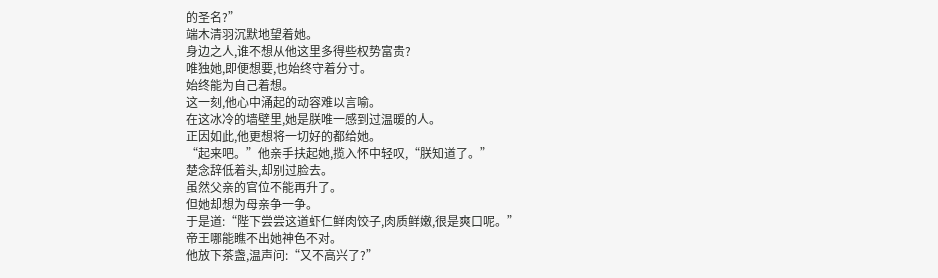的圣名?”
端木清羽沉默地望着她。
身边之人,谁不想从他这里多得些权势富贵?
唯独她,即便想要,也始终守着分寸。
始终能为自己着想。
这一刻,他心中涌起的动容难以言喻。
在这冰冷的墙壁里,她是朕唯一感到过温暖的人。
正因如此,他更想将一切好的都给她。
“起来吧。”他亲手扶起她,揽入怀中轻叹,“朕知道了。”
楚念辞低着头,却别过脸去。
虽然父亲的官位不能再升了。
但她却想为母亲争一争。
于是道:“陛下尝尝这道虾仁鲜肉饺子,肉质鲜嫩,很是爽口呢。”
帝王哪能瞧不出她神色不对。
他放下茶盏,温声问:“又不高兴了?”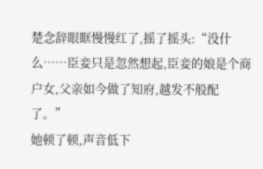楚念辞眼眶慢慢红了,摇了摇头:“没什么……臣妾只是忽然想起,臣妾的娘是个商户女,父亲如今做了知府,越发不般配了。”
她顿了顿,声音低下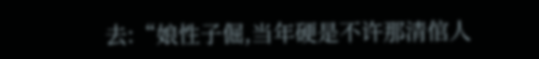去:“娘性子倔,当年硬是不许那清倌人